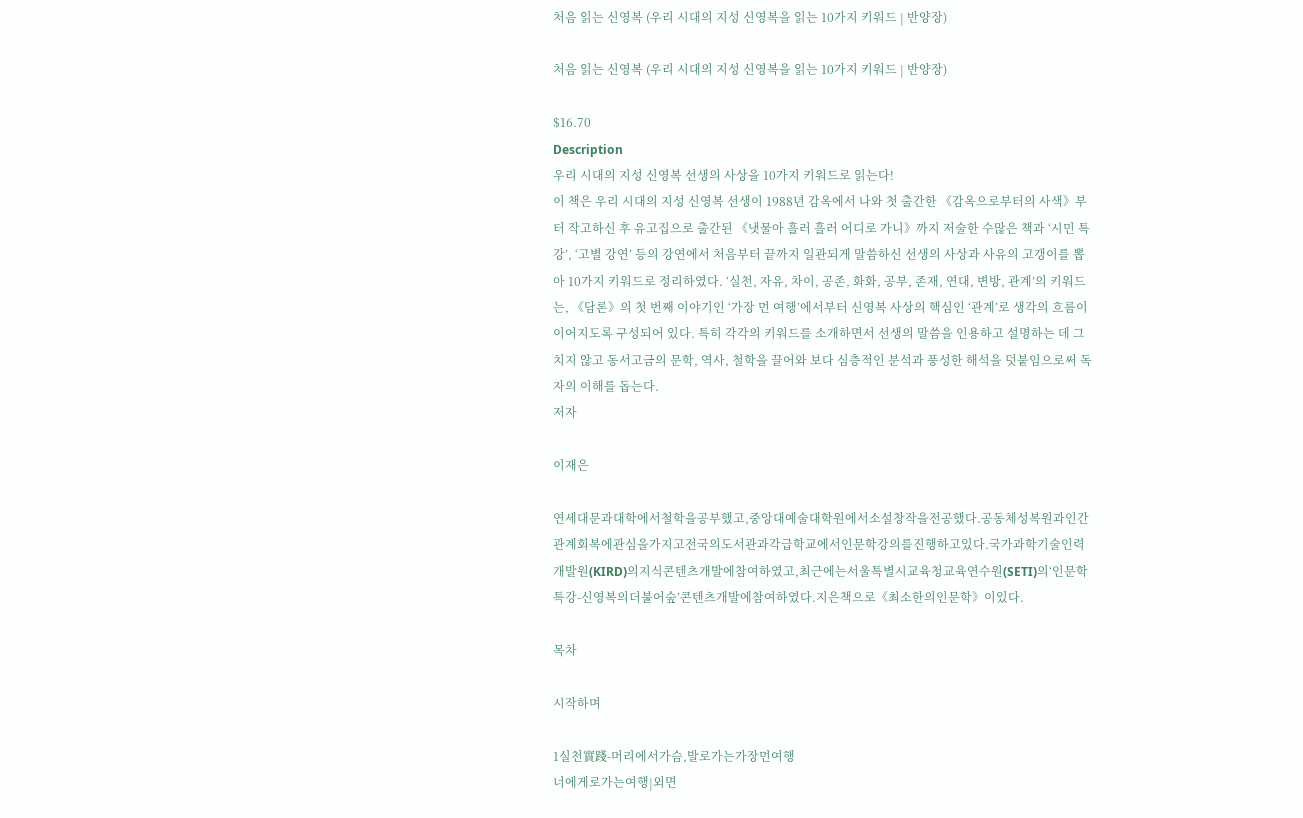처음 읽는 신영복 (우리 시대의 지성 신영복을 읽는 10가지 키워드 | 반양장)

처음 읽는 신영복 (우리 시대의 지성 신영복을 읽는 10가지 키워드 | 반양장)

$16.70
Description
우리 시대의 지성 신영복 선생의 사상을 10가지 키워드로 읽는다!
이 책은 우리 시대의 지성 신영복 선생이 1988년 감옥에서 나와 첫 출간한 《감옥으로부터의 사색》부터 작고하신 후 유고집으로 출간된 《냇물아 흘러 흘러 어디로 가니》까지 저술한 수많은 책과 ‘시민 특강’, ‘고별 강연’ 등의 강연에서 처음부터 끝까지 일관되게 말씀하신 선생의 사상과 사유의 고갱이를 뽑아 10가지 키워드로 정리하였다. ‘실천, 자유, 차이, 공존, 화화, 공부, 존재, 연대, 변방, 관계’의 키워드는, 《담론》의 첫 번째 이야기인 ‘가장 먼 여행’에서부터 신영복 사상의 핵심인 ‘관계’로 생각의 흐름이 이어지도록 구성되어 있다. 특히 각각의 키워드를 소개하면서 선생의 말씀을 인용하고 설명하는 데 그치지 않고 동서고금의 문학, 역사, 철학을 끌어와 보다 심층적인 분석과 풍성한 해석을 덧붙임으로써 독자의 이해를 돕는다.
저자

이재은

연세대문과대학에서철학을공부했고,중앙대예술대학원에서소설창작을전공했다.공동체성복원과인간관계회복에관심을가지고전국의도서관과각급학교에서인문학강의를진행하고있다.국가과학기술인력개발원(KIRD)의지식콘텐츠개발에참여하였고,최근에는서울특별시교육청교육연수원(SETI)의‘인문학특강-신영복의더불어숲’콘텐츠개발에참여하였다.지은책으로《최소한의인문학》이있다.

목차

시작하며

1실천實踐-머리에서가슴,발로가는가장먼여행
너에게로가는여행|외면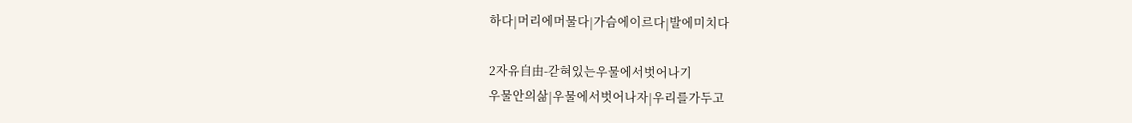하다|머리에머물다|가슴에이르다|발에미치다

2자유自由-갇혀있는우물에서벗어나기
우물안의삶|우물에서벗어나자|우리를가두고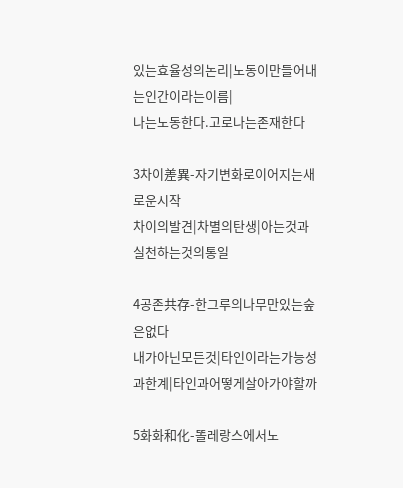있는효율성의논리|노동이만들어내는인간이라는이름|
나는노동한다.고로나는존재한다

3차이差異-자기변화로이어지는새로운시작
차이의발견|차별의탄생|아는것과실천하는것의통일

4공존共存-한그루의나무만있는숲은없다
내가아닌모든것|타인이라는가능성과한계|타인과어떻게살아가야할까

5화화和化-똘레랑스에서노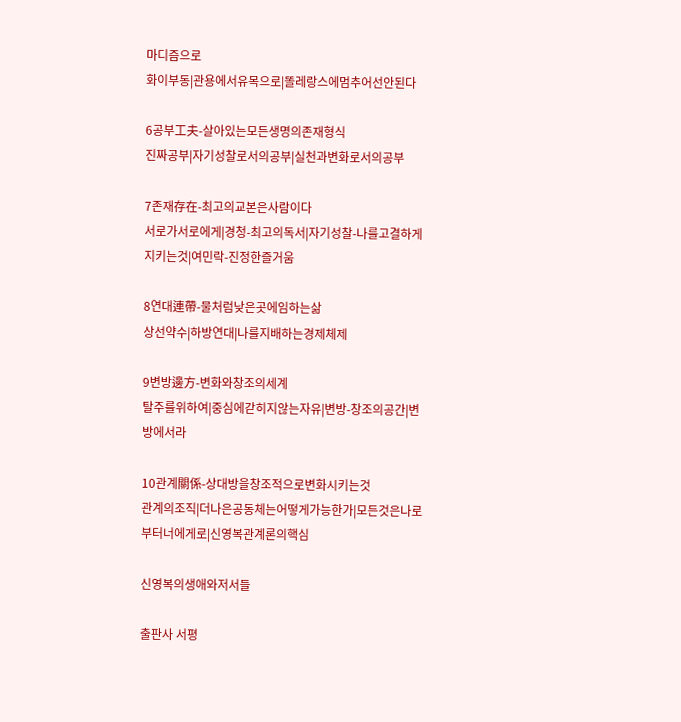마디즘으로
화이부동|관용에서유목으로|똘레랑스에멈추어선안된다

6공부工夫-살아있는모든생명의존재형식
진짜공부|자기성찰로서의공부|실천과변화로서의공부

7존재存在-최고의교본은사람이다
서로가서로에게|경청-최고의독서|자기성찰-나를고결하게지키는것|여민락-진정한즐거움

8연대連帶-물처럼낮은곳에임하는삶
상선약수|하방연대|나를지배하는경제체제

9변방邊方-변화와창조의세계
탈주를위하여|중심에갇히지않는자유|변방-창조의공간|변방에서라

10관계關係-상대방을창조적으로변화시키는것
관계의조직|더나은공동체는어떻게가능한가|모든것은나로부터너에게로|신영복관계론의핵심

신영복의생애와저서들

출판사 서평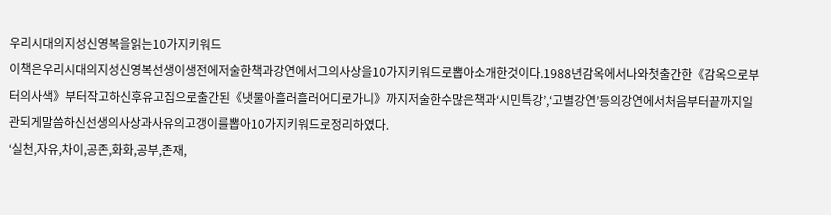우리시대의지성신영복을읽는10가지키워드
이책은우리시대의지성신영복선생이생전에저술한책과강연에서그의사상을10가지키워드로뽑아소개한것이다.1988년감옥에서나와첫출간한《감옥으로부터의사색》부터작고하신후유고집으로출간된《냇물아흘러흘러어디로가니》까지저술한수많은책과‘시민특강’,‘고별강연’등의강연에서처음부터끝까지일관되게말씀하신선생의사상과사유의고갱이를뽑아10가지키워드로정리하였다.
‘실천,자유,차이,공존,화화,공부,존재,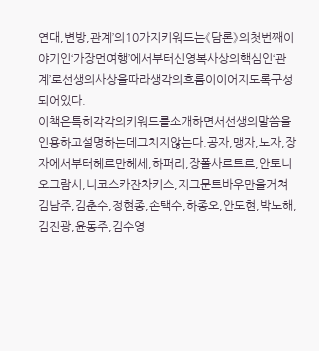연대,변방,관계’의10가지키워드는《담론》의첫번째이야기인‘가장먼여행’에서부터신영복사상의핵심인‘관계’로선생의사상을따라생각의흐름이이어지도록구성되어있다.
이책은특히각각의키워드를소개하면서선생의말씀을인용하고설명하는데그치지않는다.공자,맹자,노자,장자에서부터헤르만헤세,하퍼리,장폴사르트르,안토니오그람시,니코스카잔차키스,지그문트바우만을거쳐김남주,김춘수,정현종,손택수,하종오,안도현,박노해,김진광,윤동주,김수영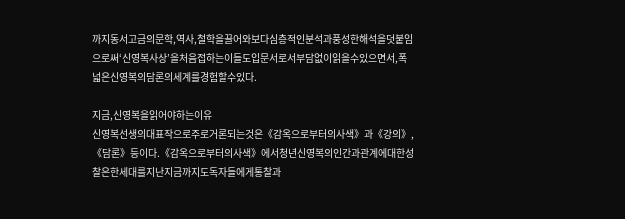까지동서고금의문학,역사,철학을끌어와보다심층적인분석과풍성한해석을덧붙임으로써‘신영복사상’을처음접하는이들도입문서로서부담없이읽을수있으면서,폭넓은신영복의담론의세계를경험할수있다.

지금,신영복을읽어야하는이유
신영복선생의대표작으로주로거론되는것은《감옥으로부터의사색》과《강의》,《담론》등이다.《감옥으로부터의사색》에서청년신영복의인간과관계에대한성찰은한세대를지난지금까지도독자들에게통찰과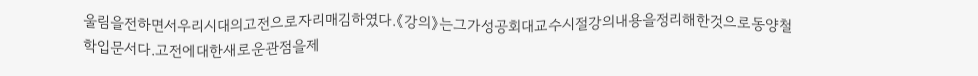울림을전하면서우리시대의고전으로자리매김하였다.《강의》는그가성공회대교수시절강의내용을정리해한것으로동양철학입문서다.고전에대한새로운관점을제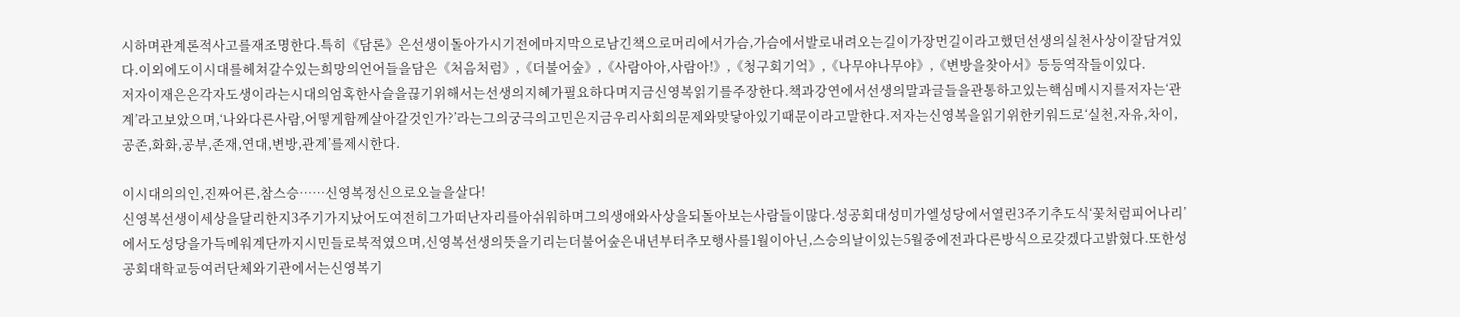시하며관계론적사고를재조명한다.특히《담론》은선생이돌아가시기전에마지막으로남긴책으로머리에서가슴,가슴에서발로내려오는길이가장먼길이라고했던선생의실천사상이잘담겨있다.이외에도이시대를헤쳐갈수있는희망의언어들을담은《처음처럼》,《더불어숲》,《사람아아,사람아!》,《청구회기억》,《나무야나무야》,《변방을찾아서》등등역작들이있다.
저자이재은은각자도생이라는시대의엄혹한사슬을끊기위해서는선생의지혜가필요하다며지금신영복읽기를주장한다.책과강연에서선생의말과글들을관통하고있는핵심메시지를저자는‘관계’라고보았으며,‘나와다른사람,어떻게함께살아갈것인가?’라는그의궁극의고민은지금우리사회의문제와맞닿아있기때문이라고말한다.저자는신영복을읽기위한키워드로‘실천,자유,차이,공존,화화,공부,존재,연대,변방,관계’를제시한다.

이시대의의인,진짜어른,참스승……신영복정신으로오늘을살다!
신영복선생이세상을달리한지3주기가지났어도여전히그가떠난자리를아쉬워하며그의생애와사상을되돌아보는사람들이많다.성공회대성미가엘성당에서열린3주기추도식‘꽃처럼피어나리’에서도성당을가득메워계단까지시민들로북적였으며,신영복선생의뜻을기리는더불어숲은내년부터추모행사를1월이아닌,스승의날이있는5월중에전과다른방식으로갖겠다고밝혔다.또한성공회대학교등여러단체와기관에서는신영복기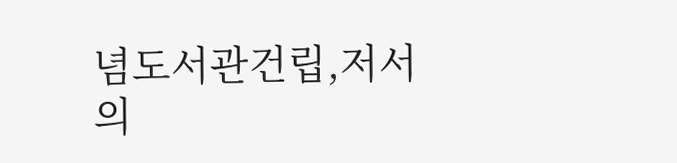념도서관건립,저서의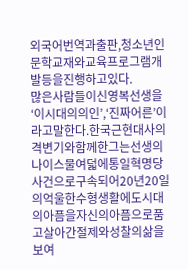외국어번역과출판,청소년인문학교재와교육프로그램개발등을진행하고있다.
많은사람들이신영복선생을‘이시대의의인’,‘진짜어른’이라고말한다.한국근현대사의격변기와함께한그는선생의나이스물여덟에통일혁명당사건으로구속되어20년20일의억울한수형생활에도시대의아픔을자신의아픔으로품고살아간절제와성찰의삶을보여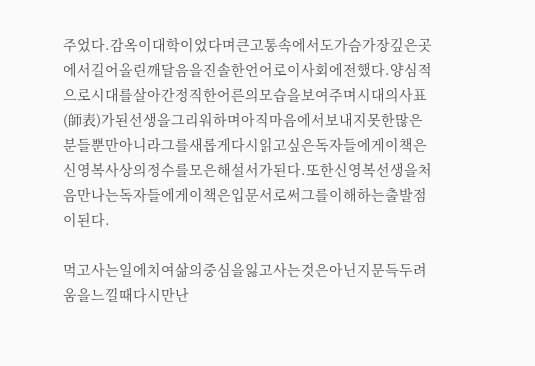주었다.감옥이대학이었다며큰고통속에서도가슴가장깊은곳에서길어올린깨달음을진솔한언어로이사회에전했다.양심적으로시대를살아간정직한어른의모습을보여주며시대의사표(師表)가된선생을그리워하며아직마음에서보내지못한많은분들뿐만아니라그를새롭게다시읽고싶은독자들에게이책은신영복사상의정수를모은해설서가된다.또한신영복선생을처음만나는독자들에게이책은입문서로써그를이해하는출발점이된다.

먹고사는일에치여삶의중심을잃고사는것은아닌지문득두려움을느낄때다시만난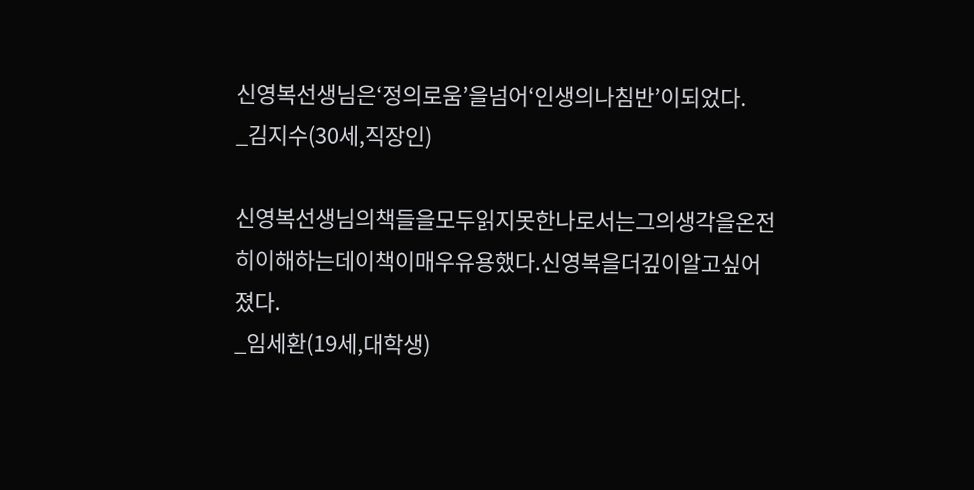신영복선생님은‘정의로움’을넘어‘인생의나침반’이되었다.
_김지수(30세,직장인)

신영복선생님의책들을모두읽지못한나로서는그의생각을온전히이해하는데이책이매우유용했다.신영복을더깊이알고싶어졌다.
_임세환(19세,대학생)